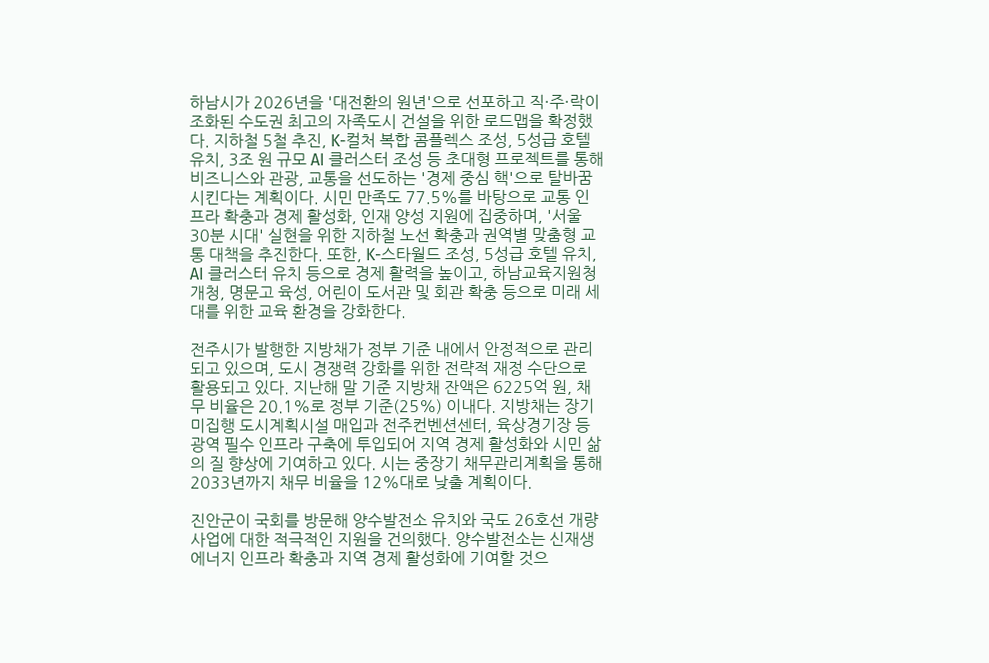하남시가 2026년을 '대전환의 원년'으로 선포하고 직·주·락이 조화된 수도권 최고의 자족도시 건설을 위한 로드맵을 확정했다. 지하철 5철 추진, K-컬처 복합 콤플렉스 조성, 5성급 호텔 유치, 3조 원 규모 AI 클러스터 조성 등 초대형 프로젝트를 통해 비즈니스와 관광, 교통을 선도하는 '경제 중심 핵'으로 탈바꿈시킨다는 계획이다. 시민 만족도 77.5%를 바탕으로 교통 인프라 확충과 경제 활성화, 인재 양성 지원에 집중하며, '서울 30분 시대' 실현을 위한 지하철 노선 확충과 권역별 맞춤형 교통 대책을 추진한다. 또한, K-스타월드 조성, 5성급 호텔 유치, AI 클러스터 유치 등으로 경제 활력을 높이고, 하남교육지원청 개청, 명문고 육성, 어린이 도서관 및 회관 확충 등으로 미래 세대를 위한 교육 환경을 강화한다.

전주시가 발행한 지방채가 정부 기준 내에서 안정적으로 관리되고 있으며, 도시 경쟁력 강화를 위한 전략적 재정 수단으로 활용되고 있다. 지난해 말 기준 지방채 잔액은 6225억 원, 채무 비율은 20.1%로 정부 기준(25%) 이내다. 지방채는 장기미집행 도시계획시설 매입과 전주컨벤션센터, 육상경기장 등 광역 필수 인프라 구축에 투입되어 지역 경제 활성화와 시민 삶의 질 향상에 기여하고 있다. 시는 중장기 채무관리계획을 통해 2033년까지 채무 비율을 12%대로 낮출 계획이다.

진안군이 국회를 방문해 양수발전소 유치와 국도 26호선 개량 사업에 대한 적극적인 지원을 건의했다. 양수발전소는 신재생에너지 인프라 확충과 지역 경제 활성화에 기여할 것으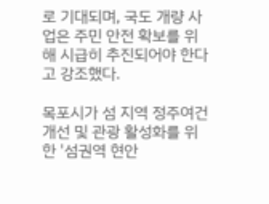로 기대되며, 국도 개량 사업은 주민 안전 확보를 위해 시급히 추진되어야 한다고 강조했다.

목포시가 섬 지역 정주여건 개선 및 관광 활성화를 위한 '섬권역 현안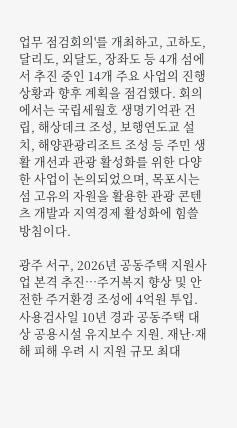업무 점검회의'를 개최하고, 고하도, 달리도, 외달도, 장좌도 등 4개 섬에서 추진 중인 14개 주요 사업의 진행 상황과 향후 계획을 점검했다. 회의에서는 국립세월호 생명기억관 건립, 해상데크 조성, 보행연도교 설치, 해양관광리조트 조성 등 주민 생활 개선과 관광 활성화를 위한 다양한 사업이 논의되었으며, 목포시는 섬 고유의 자원을 활용한 관광 콘텐츠 개발과 지역경제 활성화에 힘쓸 방침이다.

광주 서구, 2026년 공동주택 지원사업 본격 추진…주거복지 향상 및 안전한 주거환경 조성에 4억원 투입. 사용검사일 10년 경과 공동주택 대상 공용시설 유지보수 지원. 재난·재해 피해 우려 시 지원 규모 최대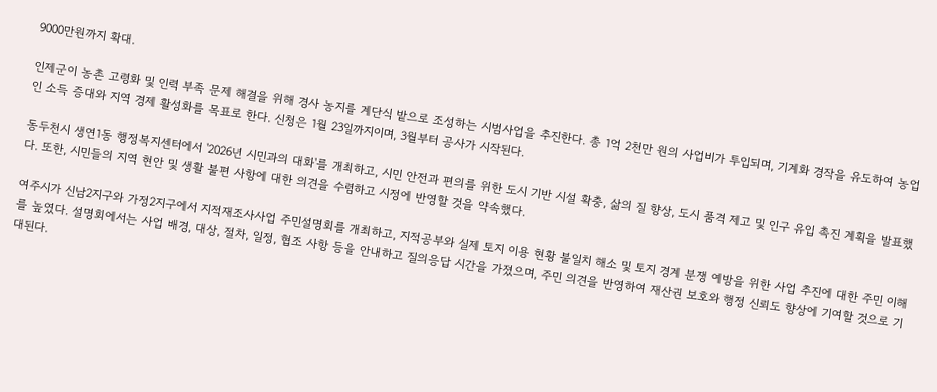9000만원까지 확대.

인제군이 농촌 고령화 및 인력 부족 문제 해결을 위해 경사 농지를 계단식 밭으로 조성하는 시범사업을 추진한다. 총 1억 2천만 원의 사업비가 투입되며, 기계화 경작을 유도하여 농업인 소득 증대와 지역 경제 활성화를 목표로 한다. 신청은 1월 23일까지이며, 3월부터 공사가 시작된다.

동두천시 생연1동 행정복지센터에서 '2026년 시민과의 대화'를 개최하고, 시민 안전과 편의를 위한 도시 기반 시설 확충, 삶의 질 향상, 도시 품격 제고 및 인구 유입 촉진 계획을 발표했다. 또한, 시민들의 지역 현안 및 생활 불편 사항에 대한 의견을 수렴하고 시정에 반영할 것을 약속했다.

여주시가 신남2지구와 가정2지구에서 지적재조사사업 주민설명회를 개최하고, 지적공부와 실제 토지 이용 현황 불일치 해소 및 토지 경계 분쟁 예방을 위한 사업 추진에 대한 주민 이해를 높였다. 설명회에서는 사업 배경, 대상, 절차, 일정, 협조 사항 등을 안내하고 질의응답 시간을 가졌으며, 주민 의견을 반영하여 재산권 보호와 행정 신뢰도 향상에 기여할 것으로 기대된다.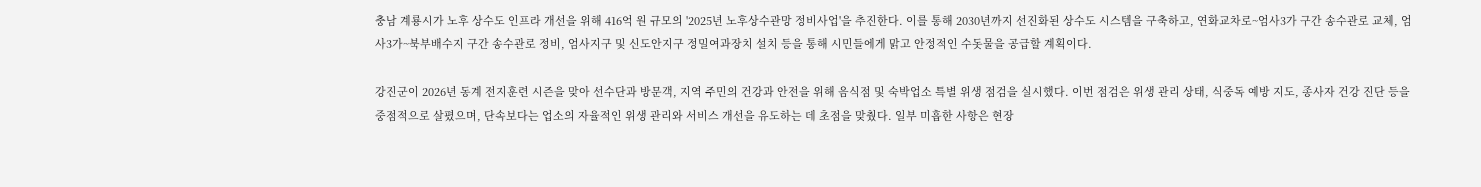충남 계룡시가 노후 상수도 인프라 개선을 위해 416억 원 규모의 '2025년 노후상수관망 정비사업'을 추진한다. 이를 통해 2030년까지 선진화된 상수도 시스템을 구축하고, 연화교차로~엄사3가 구간 송수관로 교체, 엄사3가~북부배수지 구간 송수관로 정비, 엄사지구 및 신도안지구 정밀여과장치 설치 등을 통해 시민들에게 맑고 안정적인 수돗물을 공급할 계획이다.

강진군이 2026년 동계 전지훈련 시즌을 맞아 선수단과 방문객, 지역 주민의 건강과 안전을 위해 음식점 및 숙박업소 특별 위생 점검을 실시했다. 이번 점검은 위생 관리 상태, 식중독 예방 지도, 종사자 건강 진단 등을 중점적으로 살폈으며, 단속보다는 업소의 자율적인 위생 관리와 서비스 개선을 유도하는 데 초점을 맞췄다. 일부 미흡한 사항은 현장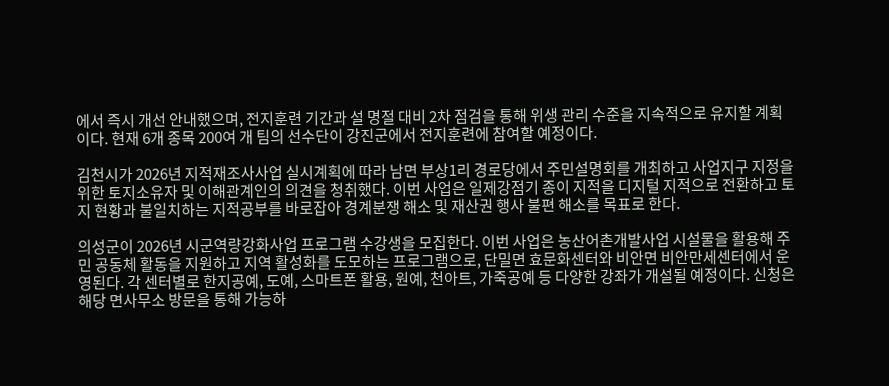에서 즉시 개선 안내했으며, 전지훈련 기간과 설 명절 대비 2차 점검을 통해 위생 관리 수준을 지속적으로 유지할 계획이다. 현재 6개 종목 200여 개 팀의 선수단이 강진군에서 전지훈련에 참여할 예정이다.

김천시가 2026년 지적재조사사업 실시계획에 따라 남면 부상1리 경로당에서 주민설명회를 개최하고 사업지구 지정을 위한 토지소유자 및 이해관계인의 의견을 청취했다. 이번 사업은 일제강점기 종이 지적을 디지털 지적으로 전환하고 토지 현황과 불일치하는 지적공부를 바로잡아 경계분쟁 해소 및 재산권 행사 불편 해소를 목표로 한다.

의성군이 2026년 시군역량강화사업 프로그램 수강생을 모집한다. 이번 사업은 농산어촌개발사업 시설물을 활용해 주민 공동체 활동을 지원하고 지역 활성화를 도모하는 프로그램으로, 단밀면 효문화센터와 비안면 비안만세센터에서 운영된다. 각 센터별로 한지공예, 도예, 스마트폰 활용, 원예, 천아트, 가죽공예 등 다양한 강좌가 개설될 예정이다. 신청은 해당 면사무소 방문을 통해 가능하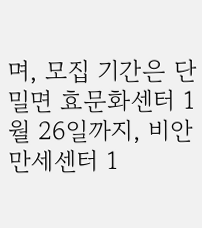며, 모집 기간은 단밀면 효문화센터 1월 26일까지, 비안만세센터 1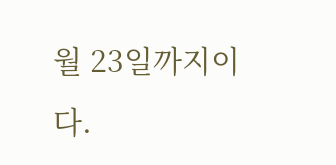월 23일까지이다.